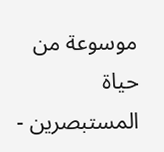موسوعة من حياة المستبصرين -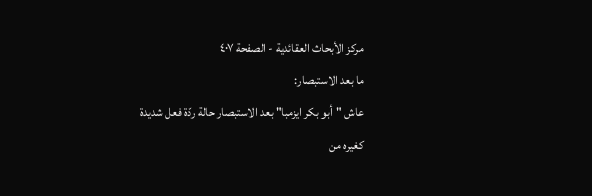مركز الأبحاث العقائدية - الصفحة ٤٠٧
ما بعد الاستبصار:
عاش "أبو بكر ايزمبا" بعد الاستبصار حالة ردّة فعل شديدة كغيره من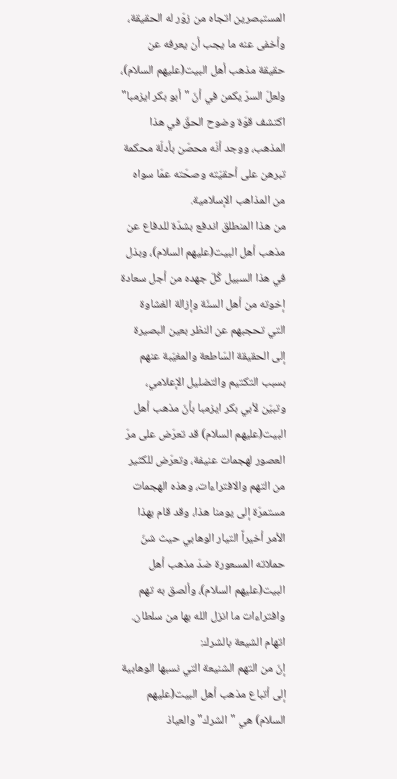المستبصرين اتجاه من زوّر له الحقيقة، وأخفى عنه ما يجب أن يعرفه عن حقيقة مذهب أهل البيت(عليهم السلام)، ولعلّ السرّ يكمن في أنّ "أبو بكر ايزمبا" اكتشف قوّة وضوح الحقّ في هذا المذهب، ووجد أنّه محصّن بأدلّة محكمة تبرهن على أحقيّته وصحّته عمّا سواه من المذاهب الإسلامية.
من هذا المنطلق اندفع بشدّة للدفاع عن مذهب أهل البيت(عليهم السلام)، وبذل في هذا السبيل كُلّ جهده من أجل سعادة إخوته من أهل السنّة وإزالة الغشاوة التي تحجبهم عن النظر بعين البصيرة إلى الحقيقة السّاطعة والمغيّبة عنهم بسبب التكتيم والتضليل الإعلامي، وتبيّن لأبي بكر ايزمبا بأنّ مذهب أهل البيت(عليهم السلام) قد تعرّض على مرّ العصور لهجمات عنيفة، وتعرّض للكثير من التهم والافتراءات، وهذه الهجمات مستمرّة إلى يومنا هذا، وقد قام بهذا الأمر أخيراً التيار الوهابي حيث شنّ حملاته المسعورة ضدّ مذهب أهل البيت(عليهم السلام)، وألصق به تهم وافتراءات ما انزل الله بها من سلطان.
اتهام الشيعة بالشرك:
إنّ من التهم الشنيعة التي نسبها الوهابية إلى أتباع مذهب أهل البيت(عليهم السلام) هي "الشرك" والعياذ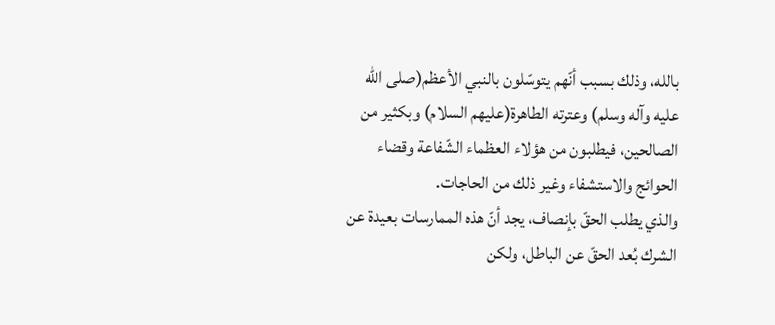بالله، وذلك بسبب أنّهم يتوسّلون بالنبي الأعظم(صلى الله عليه وآله وسلم) وعترته الطاهرة(عليهم السلام) وبكثير من الصالحين، فيطلبون من هؤلاء العظماء الشّفاعة وقضاء الحوائج والاستشفاء وغير ذلك من الحاجات.
والذي يطلب الحقّ بإنصاف، يجد أنّ هذه الممارسات بعيدة عن الشرك بُعد الحقّ عن الباطل، ولكن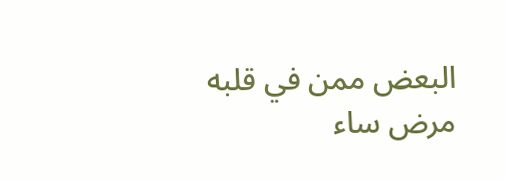البعض ممن في قلبه مرض ساء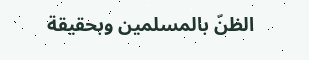الظنّ بالمسلمين وبحقيقة